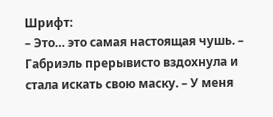Шрифт:
– Это… это самая настоящая чушь. – Габриэль прерывисто вздохнула и стала искать свою маску. – У меня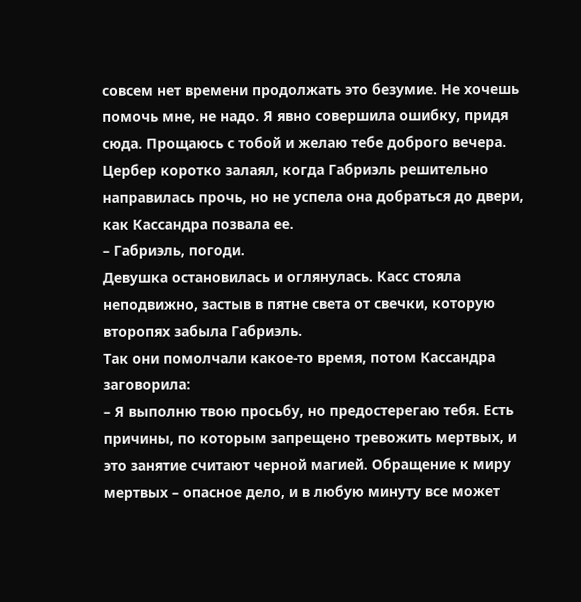совсем нет времени продолжать это безумие. Не хочешь помочь мне, не надо. Я явно совершила ошибку, придя сюда. Прощаюсь с тобой и желаю тебе доброго вечера.
Цербер коротко залаял, когда Габриэль решительно направилась прочь, но не успела она добраться до двери, как Кассандра позвала ее.
– Габриэль, погоди.
Девушка остановилась и оглянулась. Касс стояла неподвижно, застыв в пятне света от свечки, которую второпях забыла Габриэль.
Так они помолчали какое-то время, потом Кассандра заговорила:
– Я выполню твою просьбу, но предостерегаю тебя. Есть причины, по которым запрещено тревожить мертвых, и это занятие считают черной магией. Обращение к миру мертвых – опасное дело, и в любую минуту все может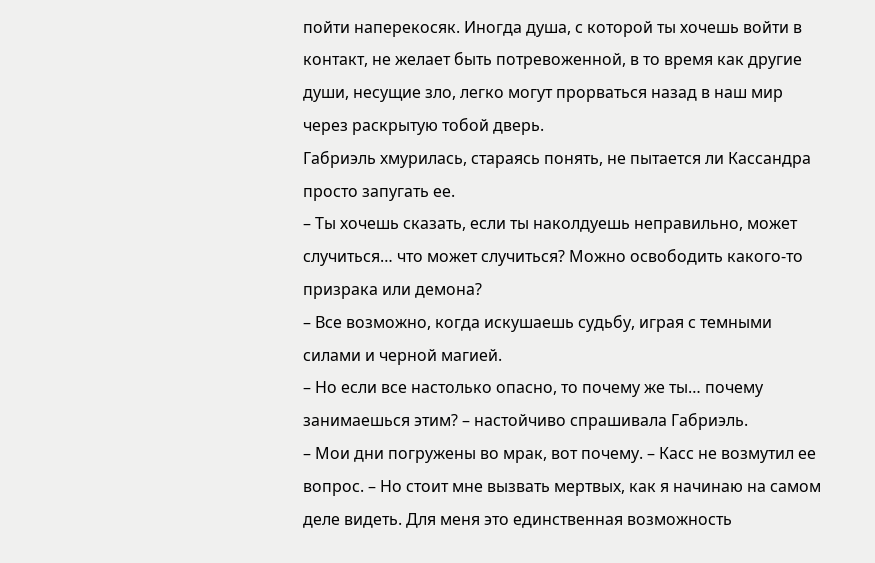пойти наперекосяк. Иногда душа, с которой ты хочешь войти в контакт, не желает быть потревоженной, в то время как другие души, несущие зло, легко могут прорваться назад в наш мир через раскрытую тобой дверь.
Габриэль хмурилась, стараясь понять, не пытается ли Кассандра просто запугать ее.
– Ты хочешь сказать, если ты наколдуешь неправильно, может случиться… что может случиться? Можно освободить какого-то призрака или демона?
– Все возможно, когда искушаешь судьбу, играя с темными силами и черной магией.
– Но если все настолько опасно, то почему же ты… почему занимаешься этим? – настойчиво спрашивала Габриэль.
– Мои дни погружены во мрак, вот почему. – Касс не возмутил ее вопрос. – Но стоит мне вызвать мертвых, как я начинаю на самом деле видеть. Для меня это единственная возможность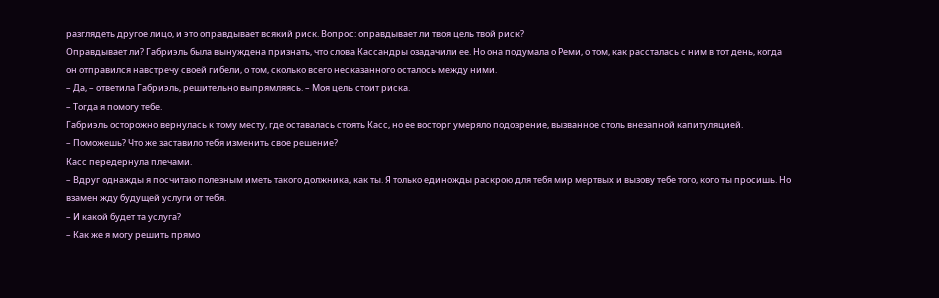разглядеть другое лицо, и это оправдывает всякий риск. Вопрос: оправдывает ли твоя цель твой риск?
Оправдывает ли? Габриэль была вынуждена признать, что слова Кассандры озадачили ее. Но она подумала о Реми, о том, как рассталась с ним в тот день, когда он отправился навстречу своей гибели, о том, сколько всего несказанного осталось между ними.
– Да, – ответила Габриэль, решительно выпрямляясь. – Моя цель стоит риска.
– Тогда я помогу тебе.
Габриэль осторожно вернулась к тому месту, где оставалась стоять Касс, но ее восторг умеряло подозрение, вызванное столь внезапной капитуляцией.
– Поможешь? Что же заставило тебя изменить свое решение?
Касс передернула плечами.
– Вдруг однажды я посчитаю полезным иметь такого должника, как ты. Я только единожды раскрою для тебя мир мертвых и вызову тебе того, кого ты просишь. Но взамен жду будущей услуги от тебя.
– И какой будет та услуга?
– Как же я могу решить прямо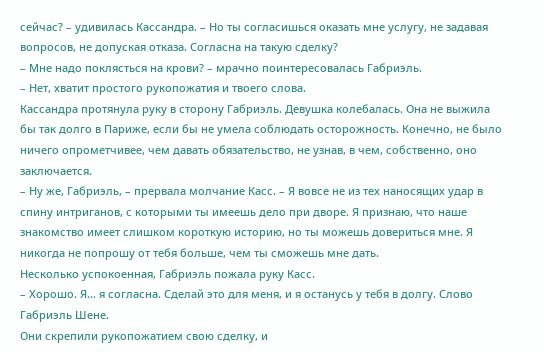сейчас? – удивилась Кассандра. – Но ты согласишься оказать мне услугу, не задавая вопросов, не допуская отказа. Согласна на такую сделку?
– Мне надо поклясться на крови? – мрачно поинтересовалась Габриэль.
– Нет, хватит простого рукопожатия и твоего слова.
Кассандра протянула руку в сторону Габриэль. Девушка колебалась. Она не выжила бы так долго в Париже, если бы не умела соблюдать осторожность. Конечно, не было ничего опрометчивее, чем давать обязательство, не узнав, в чем, собственно, оно заключается.
– Ну же, Габриэль, – прервала молчание Касс. – Я вовсе не из тех наносящих удар в спину интриганов, с которыми ты имеешь дело при дворе. Я признаю, что наше знакомство имеет слишком короткую историю, но ты можешь довериться мне. Я никогда не попрошу от тебя больше, чем ты сможешь мне дать.
Несколько успокоенная, Габриэль пожала руку Касс.
– Хорошо. Я… я согласна. Сделай это для меня, и я останусь у тебя в долгу. Слово Габриэль Шене.
Они скрепили рукопожатием свою сделку, и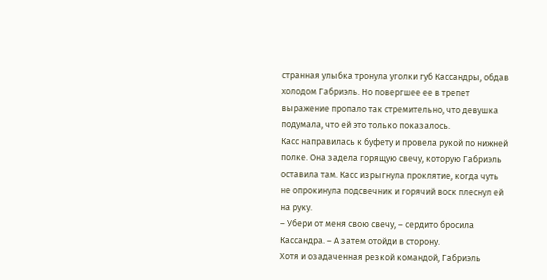странная улыбка тронула уголки губ Кассандры, обдав холодом Габриэль. Но повергшее ее в трепет выражение пропало так стремительно, что девушка подумала, что ей это только показалось.
Касс направилась к буфету и провела рукой по нижней полке. Она задела горящую свечу, которую Габриэль оставила там. Касс изрыгнула проклятие, когда чуть не опрокинула подсвечник и горячий воск плеснул ей на руку.
– Убери от меня свою свечу, – сердито бросила Кассандра. – А затем отойди в сторону.
Хотя и озадаченная резкой командой, Габриэль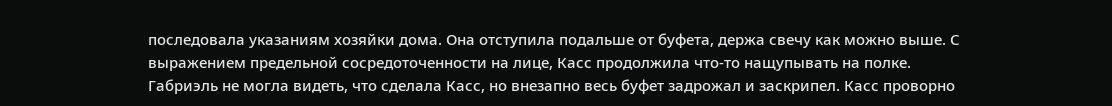последовала указаниям хозяйки дома. Она отступила подальше от буфета, держа свечу как можно выше. С выражением предельной сосредоточенности на лице, Касс продолжила что-то нащупывать на полке.
Габриэль не могла видеть, что сделала Касс, но внезапно весь буфет задрожал и заскрипел. Касс проворно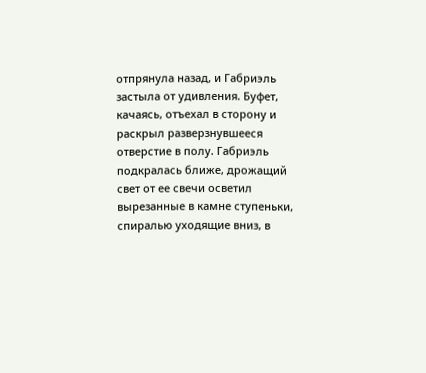отпрянула назад, и Габриэль застыла от удивления. Буфет, качаясь, отъехал в сторону и раскрыл разверзнувшееся отверстие в полу. Габриэль подкралась ближе, дрожащий свет от ее свечи осветил вырезанные в камне ступеньки, спиралью уходящие вниз, в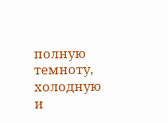полную темноту, холодную и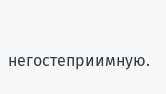негостеприимную.